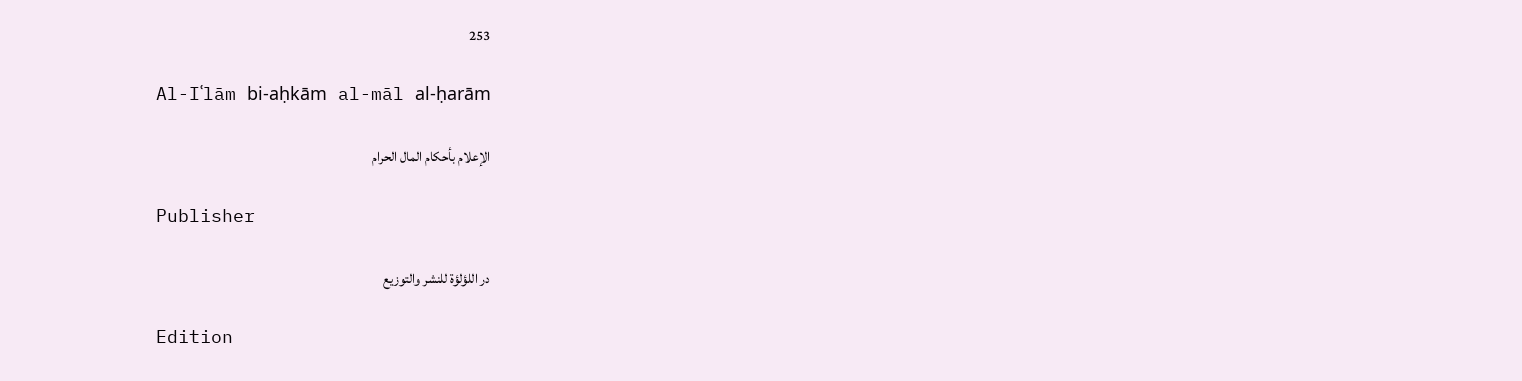253

Al-Iʿlām bi-aḥkām al-māl al-ḥarām

الإعلام بأحكام المال الحرام

Publisher

در اللؤلؤة للنشر والتوزيع

Edition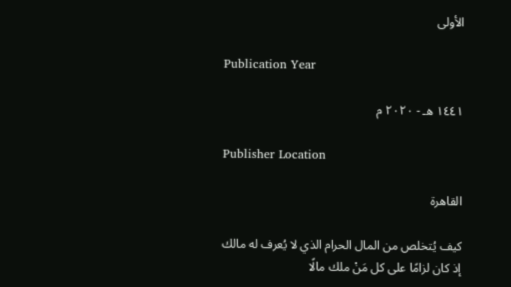الأولى

Publication Year

١٤٤١ هـ - ٢٠٢٠ م

Publisher Location

القاهرة

كيف يُتخلص من المال الحرام الذي لا يُعرف له مالك
إذ كان لزامًا على كل مَنْ ملك مالًا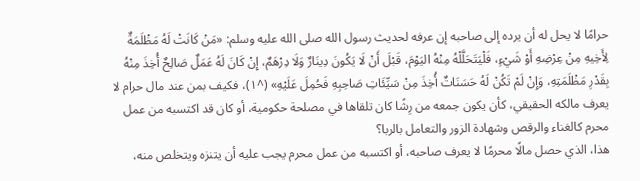حرامًا لا يحل له أن يرده إلى صاحبه إن عرفه لحديث رسول الله صلى الله عليه وسلم: «مَنْ كَانَتْ لَهُ مَظْلَمَةٌ لِأَخِيهِ مِنْ عِرْضِهِ أَوْ شَيْءٍ، فَلْيَتَحَلَّلْهُ مِنْهُ اليَوْمَ، قَبْلَ أَنْ لَا يَكُونَ دِينَارٌ وَلَا دِرْهَمٌ، إِنْ كَانَ لَهُ عَمَلٌ صَالِحٌ أُخِذَ مِنْهُ بِقَدْرِ مَظْلَمَتِهِ، وَإِنْ لَمْ تَكُنْ لَهُ حَسَنَاتٌ أُخِذَ مِنْ سَيِّئَاتِ صَاحِبِهِ فَحُمِلَ عَلَيْهِ» (^١)، فكيف بمن عند مال حرام لا يعرف مالكه الحقيقي، كأن يكون جمعه من رِشًا كان تلقاها في مصلحة حكومية، أو كان قد اكتسبه من عمل محرم كالغناء والرقص وشهادة الزور والتعامل بالربا؟
هذا، الذي حصل مالًا محرمًا لا يعرف صاحبه، أو اكتسبه من عمل محرم يجب عليه أن يتنزه ويتخلص منه،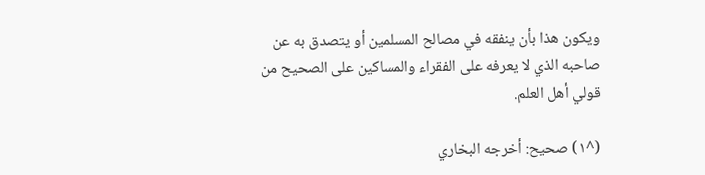ويكون هذا بأن ينفقه في مصالح المسلمين أو يتصدق به عن صاحبه الذي لا يعرفه على الفقراء والمساكين على الصحيح من قولي أهل العلم.

(^١) صحيح: أخرجه البخاري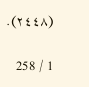(٢٤٤٨).

1 / 258